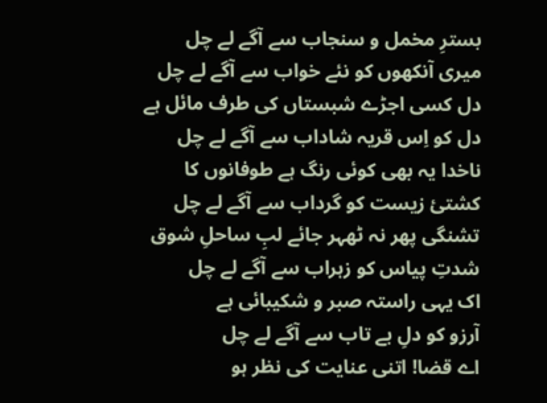بسترِ مخمل و سنجاب سے آگے لے چل
میری آنکھوں کو نئے خواب سے آگے لے چل
دل کسی اجڑے شبستاں کی طرف مائل ہے
دل کو اِس قریہ شاداب سے آگے لے چل
ناخدا یہ بھی کوئی رنگ ہے طوفانوں کا
کشتئ زیست کو گرداب سے آگے لے چل
تشنگی پھر نہ ٹھہر جائے لبِ ساحلِ شوق
شدتِ پیاس کو زہراب سے آگے لے چل
اک یہی راستہ صبر و شکیبائی ہے
آرزو کو دلِ بے تاب سے آگے لے چل
اے قضا! اتنی عنایت کی نظر ہو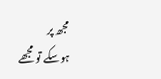مجھ پر
ہوسکے تو مجھے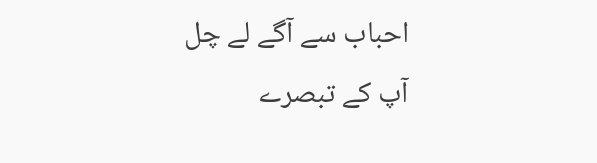احباب سے آگے لے چل
آپ کے تبصرے